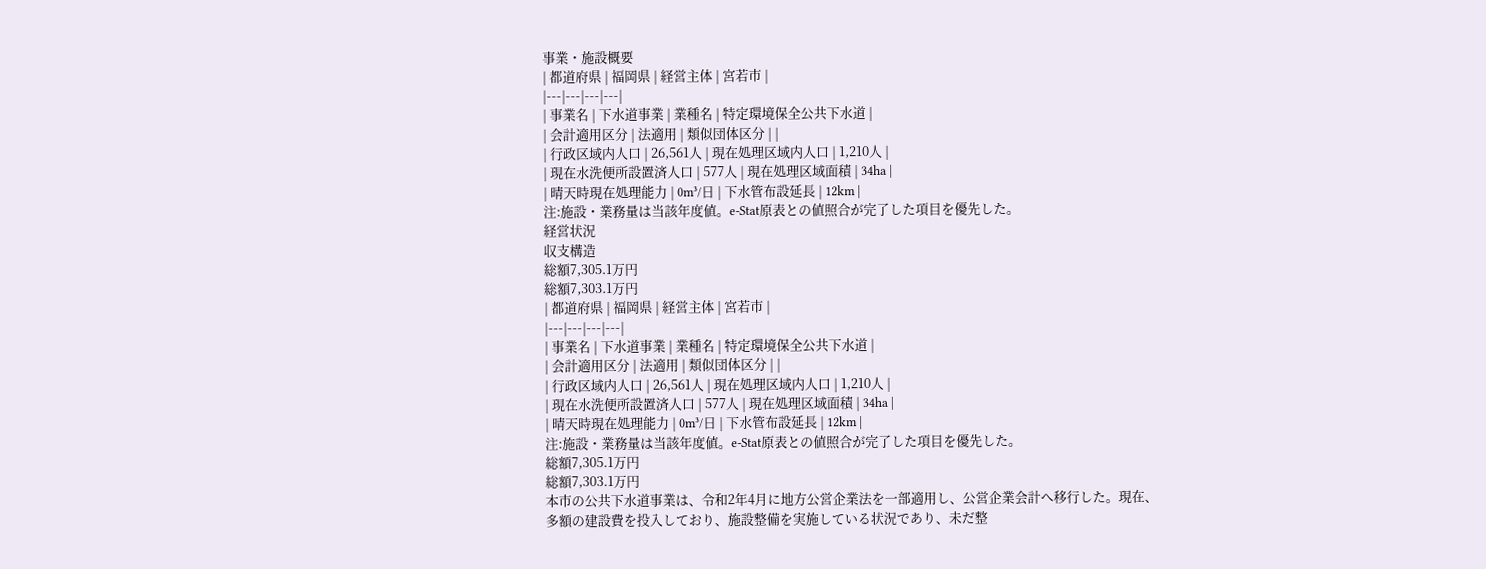事業・施設概要
| 都道府県 | 福岡県 | 経営主体 | 宮若市 |
|---|---|---|---|
| 事業名 | 下水道事業 | 業種名 | 特定環境保全公共下水道 |
| 会計適用区分 | 法適用 | 類似団体区分 | |
| 行政区域内人口 | 26,561人 | 現在処理区域内人口 | 1,210人 |
| 現在水洗便所設置済人口 | 577人 | 現在処理区域面積 | 34ha |
| 晴天時現在処理能力 | 0m³/日 | 下水管布設延長 | 12km |
注:施設・業務量は当該年度値。e-Stat原表との値照合が完了した項目を優先した。
経営状況
収支構造
総額7,305.1万円
総額7,303.1万円
| 都道府県 | 福岡県 | 経営主体 | 宮若市 |
|---|---|---|---|
| 事業名 | 下水道事業 | 業種名 | 特定環境保全公共下水道 |
| 会計適用区分 | 法適用 | 類似団体区分 | |
| 行政区域内人口 | 26,561人 | 現在処理区域内人口 | 1,210人 |
| 現在水洗便所設置済人口 | 577人 | 現在処理区域面積 | 34ha |
| 晴天時現在処理能力 | 0m³/日 | 下水管布設延長 | 12km |
注:施設・業務量は当該年度値。e-Stat原表との値照合が完了した項目を優先した。
総額7,305.1万円
総額7,303.1万円
本市の公共下水道事業は、令和2年4月に地方公営企業法を一部適用し、公営企業会計へ移行した。現在、多額の建設費を投入しており、施設整備を実施している状況であり、未だ整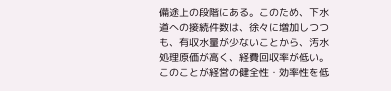備途上の段階にある。このため、下水道への接続件数は、徐々に増加しつつも、有収水量が少ないことから、汚水処理原価が高く、経費回収率が低い。このことが経営の健全性・効率性を低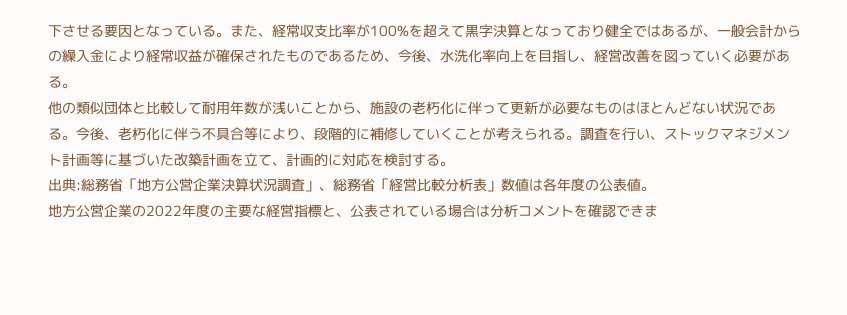下させる要因となっている。また、経常収支比率が100%を超えて黒字決算となっており健全ではあるが、一般会計からの繰入金により経常収益が確保されたものであるため、今後、水洗化率向上を目指し、経営改善を図っていく必要がある。
他の類似団体と比較して耐用年数が浅いことから、施設の老朽化に伴って更新が必要なものはほとんどない状況である。今後、老朽化に伴う不具合等により、段階的に補修していくことが考えられる。調査を行い、ストックマネジメント計画等に基づいた改築計画を立て、計画的に対応を検討する。
出典:総務省「地方公営企業決算状況調査」、総務省「経営比較分析表」数値は各年度の公表値。
地方公営企業の2022年度の主要な経営指標と、公表されている場合は分析コメントを確認できま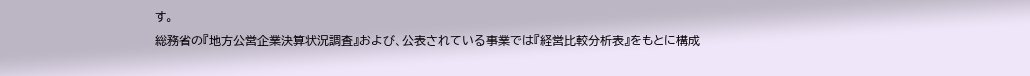す。
総務省の『地方公営企業決算状況調査』および、公表されている事業では『経営比較分析表』をもとに構成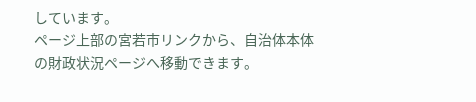しています。
ページ上部の宮若市リンクから、自治体本体の財政状況ページへ移動できます。